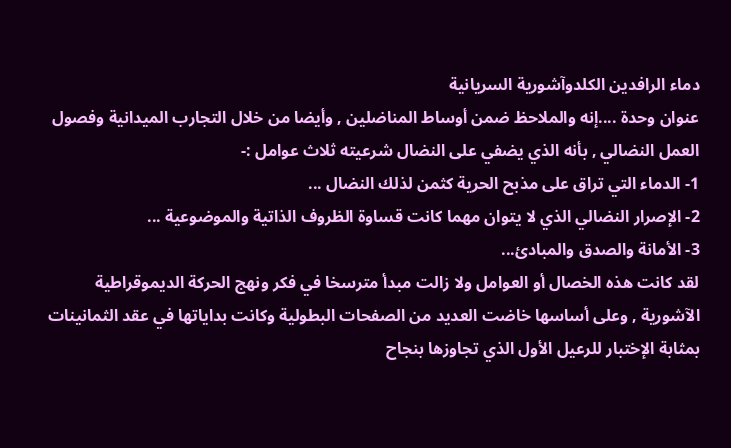دماء الرافدين الكلدوآشورية السريانية
عنوان وحدة ....إنه والملاحظ ضمن أوساط المناضلين , وأيضا من خلال التجارب الميدانية وفصول العمل النضالي , بأنه الذي يضفي على النضال شرعيته ثلاث عوامل :-
1- الدماء التي تراق على مذبح الحرية كثمن لذلك النضال ...
2- الإصرار النضالي الذي لا يتوان مهما كانت قساوة الظروف الذاتية والموضوعية ...
3- الأمانة والصدق والمبادئ...
لقد كانت هذه الخصال أو العوامل ولا زالت مبدأ مترسخا في فكر ونهج الحركة الديموقراطية الآشورية , وعلى أساسها خاضت العديد من الصفحات البطولية وكانت بداياتها في عقد الثمانينات بمثابة الإختبار للرعيل الأول الذي تجاوزها بنجاح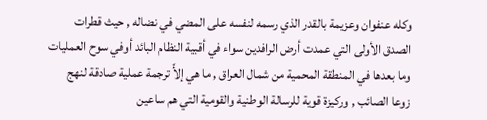وكله عنفوان وعزيمة بالقدر الذي رسمه لنفسه على المضي في نضاله , حيث قطرات الصدق الأولى التي عمدت أرض الرافدين سواء في أقبية النظام البائد أوفي سوح العمليات وما بعدها في المنطقة المحمية من شمال العراق , ما هي إلأّ ترجمة عملية صادقة لنهج زوعا الصائب , وركيزة قوية للرسالة الوطنية والقومية التي هم ساعين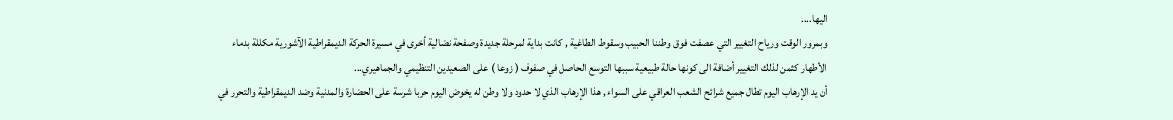اليها....
وبمرور الوقت ورياح التغيير التي عصفت فوق وطننا الحبيب وسقوط الطاغية , كانت بداية لمرحلة جديدة وصفحة نضالية أخرى في مسيرة الحركة الديمقراطية الآشورية مكللة بدماء الأطهار كثمن لذلك التغيير أضافة الى كونها حالة طبيعية سببها التوسع الحاصل في صفوف ( زوعا ) على الصعيدين التنظيمي والجماهيري...
أن يد الإرهاب اليوم تطال جميع شرائح الشعب العراقي على السواء , هذا الإرهاب الذي لا حدود ولا وطن له يخوض اليوم حربا شرسة على الحضارة والمدنية وضد الديمقراطية والتحرر في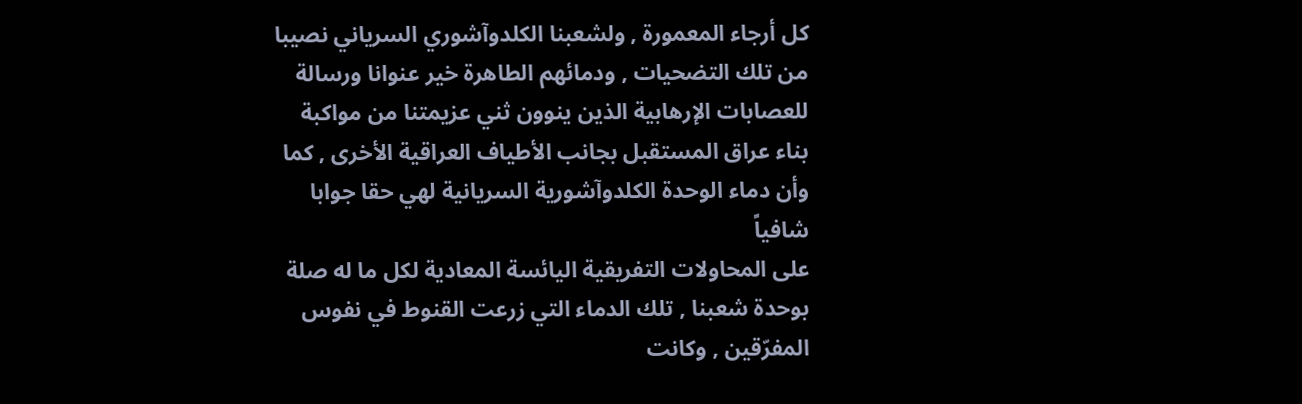كل أرجاء المعمورة , ولشعبنا الكلدوآشوري السرياني نصيبا من تلك التضحيات , ودمائهم الطاهرة خير عنوانا ورسالة للعصابات الإرهابية الذين ينوون ثني عزيمتنا من مواكبة بناء عراق المستقبل بجانب الأطياف العراقية الأخرى , كما وأن دماء الوحدة الكلدوآشورية السريانية لهي حقا جوابا شافياً
على المحاولات التفريقية اليائسة المعادية لكل ما له صلة بوحدة شعبنا , تلك الدماء التي زرعت القنوط في نفوس المفرّقين , وكانت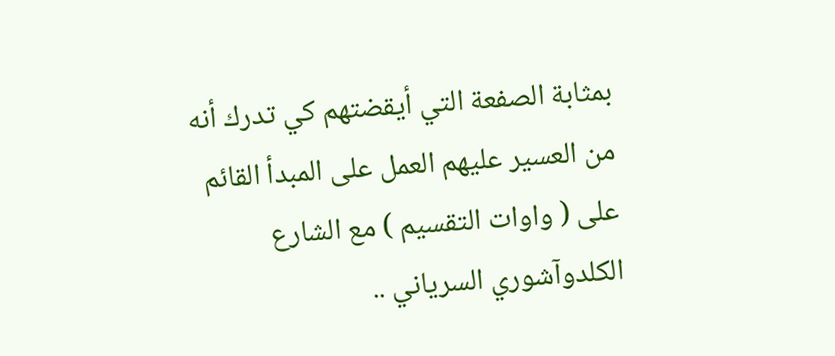بمثابة الصفعة التي أيقضتهم كي تدرك أنه من العسير عليهم العمل على المبدأ القائم على ( واوات التقسيم ) مع الشارع الكلدوآشوري السرياني ..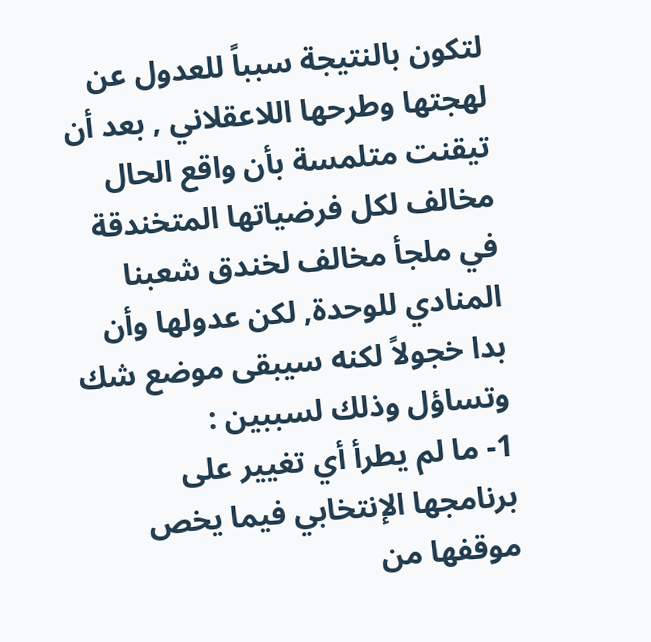لتكون بالنتيجة سبباً للعدول عن لهجتها وطرحها اللاعقلاني , بعد أن تيقنت متلمسة بأن واقع الحال مخالف لكل فرضياتها المتخندقة في ملجأ مخالف لخندق شعبنا المنادي للوحدة, لكن عدولها وأن بدا خجولاً لكنه سيبقى موضع شك وتساؤل وذلك لسببين :
1- ما لم يطرأ أي تغيير على برنامجها الإنتخابي فيما يخص موقفها من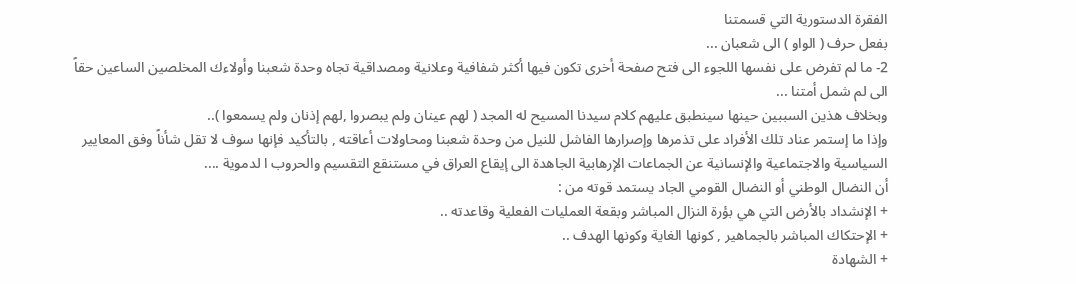الفقرة الدستورية التي قسمتنا
بفعل حرف ( الواو ) الى شعبان ...
2- ما لم تفرض على نفسها اللجوء الى فتح صفحة أخرى تكون فيها أكثر شفافية وعلانية ومصداقية تجاه وحدة شعبنا وأولاءك المخلصين الساعين حقاً الى لم شمل أمتنا ...
وبخلاف هذين السببين حينها سينطبق عليهم كلام سيدنا المسيح له المجد ( لهم عينان ولم يبصروا ,لهم إذنان ولم يسمعوا )..
وإذا ما إستمر عناد تلك الأفراد على تذمرها وإصرارها الفاشل للنيل من وحدة شعبنا ومحاولات أعاقته , بالتأكيد فإنها سوف لا تقل شأناً وفق المعايير السياسية والاجتماعية والإنسانية عن الجماعات الإرهابية الجاهدة الى إيقاع العراق في مستنقع التقسيم والحروب ا لدموية ....
أن النضال الوطني أو النضال القومي الجاد يستمد قوته من :
+ الإنشداد بالأرض التي هي بؤرة النزال المباشر وبقعة العمليات الفعلية وقاعدته ..
+ الإحتكاك المباشر بالجماهير , كونها الغاية وكونها الهدف ..
+ الشهادة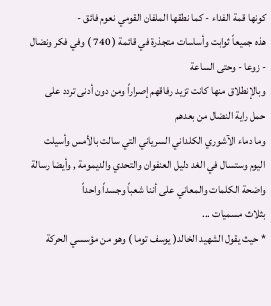كونها قمة الفداء - كما نطقها الملفان القومي نعوم فائق -
هذه جميعاً ثوابت وأساسات متجذرة في قائمة ( 740 ) وفي فكر ونضال - زوعا - وحتى الساعة
وبالإنطلاق منها كانت تزيد رفاقهم إصراراً ومن دون أدنى تردد على حمل راية النضال من بعدهم
وما دماء الآشوري الكلداني السرياني التي سالت بالأمس وأسيلت اليوم وستسال في الغد دليل العنفوان والتحدي والديمومة , وأيضا رسالة واضحة الكلمات والمعاني على أننا شعباً وجسداً واحداً
بثلاث مسميات ...
* حيث يقول الشهيد الخالد( يوسف توما ) وهو من مؤسسي الحركة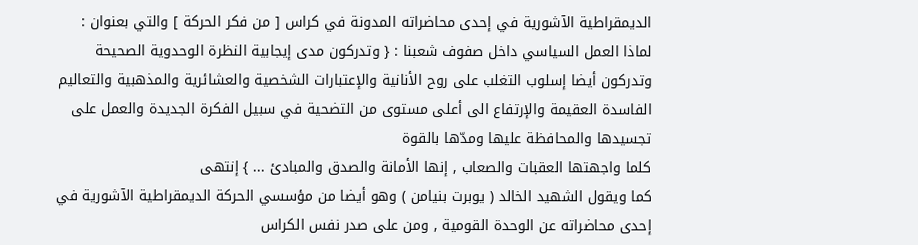الديمقراطية الآشورية في إحدى محاضراته المدونة في كراس [ من فكر الحركة ] والتي بعنوان : لماذا العمل السياسي داخل صفوف شعبنا : { وتدركون مدى إيجابية النظرة الوحدوية الصحيحة وتدركون أيضا إسلوب التغلب على روح الأنانية والإعتبارات الشخصية والعشائرية والمذهبية والتعاليم الفاسدة العقيمة والإرتفاع الى أعلى مستوى من التضحية في سبيل الفكرة الجديدة والعمل على تجسيدها والمحافظة عليها ومدّها بالقوة
كلما واجهتها العقبات والصعاب , إنها الأمانة والصدق والمبادئ ... } إنتهى
كما ويقول الشهيد الخالد ( يوبرت بنيامن ) وهو أيضا من مؤسسي الحركة الديمقراطية الآشورية في إحدى محاضراته عن الوحدة القومية , ومن على صدر نفس الكراس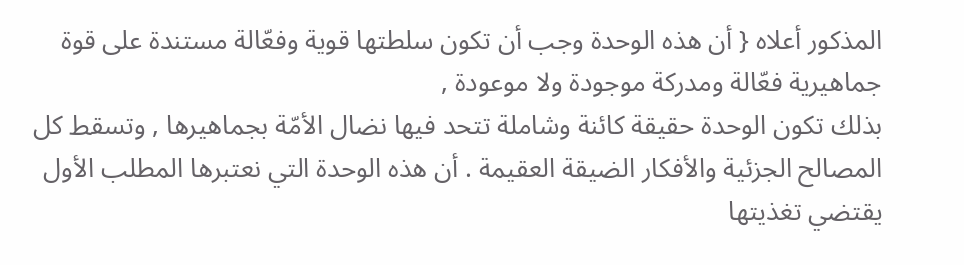المذكور أعلاه { أن هذه الوحدة وجب أن تكون سلطتها قوية وفعّالة مستندة على قوة جماهيرية فعّالة ومدركة موجودة ولا موعودة ,
بذلك تكون الوحدة حقيقة كائنة وشاملة تتحد فيها نضال الأمّة بجماهيرها , وتسقط كل المصالح الجزئية والأفكار الضيقة العقيمة . أن هذه الوحدة التي نعتبرها المطلب الأول يقتضي تغذيتها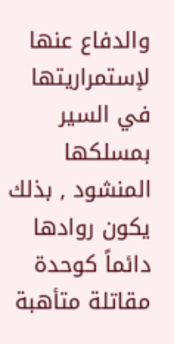والدفاع عنها لإستمراريتها في السير بمسلكها المنشود , بذلك يكون روادها دائماً كوحدة مقاتلة متأهبة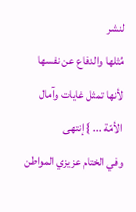لنشر
مُثلها والدفاع عن نفسها لأنها تمثل غايات وآمال الأمّة ... } إنتهى
وفي الختام عزيزي المواطن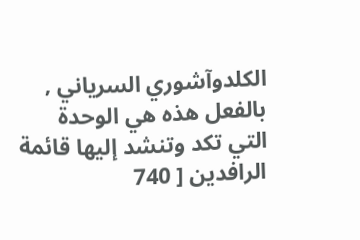الكلدوآشوري السرياني , بالفعل هذه هي الوحدة التي تكد وتنشد إليها قائمة الرافدين [ 740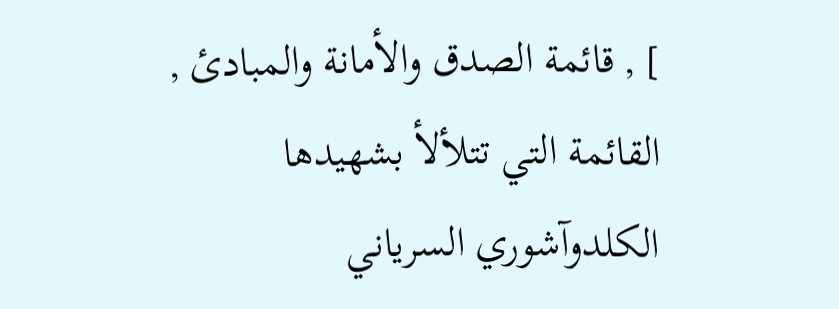] , قائمة الصدق والأمانة والمبادئ , القائمة التي تتلألأ بشهيدها الكلدوآشوري السرياني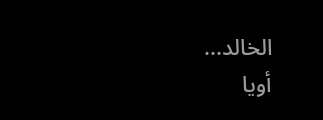الخالد...
أويا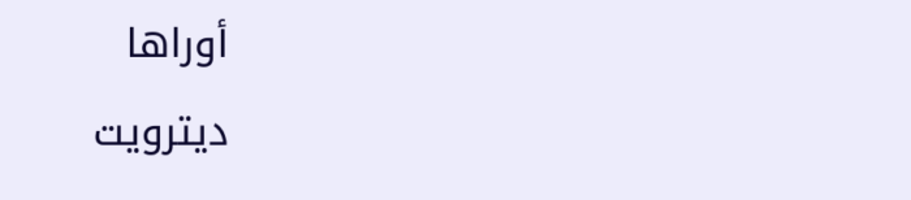أوراها
ديترويت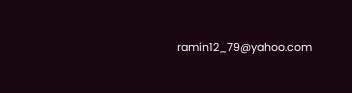ramin12_79@yahoo.com